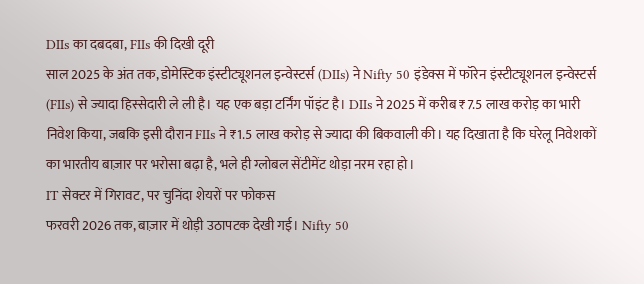DIIs का दबदबा, FIIs की दिखी दूरी
साल 2025 के अंत तक, डोमेस्टिक इंस्टीट्यूशनल इन्वेस्टर्स (DIIs) ने Nifty 50 इंडेक्स में फॉरेन इंस्टीट्यूशनल इन्वेस्टर्स (FIIs) से ज्यादा हिस्सेदारी ले ली है। यह एक बड़ा टर्निंग पॉइंट है। DIIs ने 2025 में करीब ₹7.5 लाख करोड़ का भारी निवेश किया, जबकि इसी दौरान FIIs ने ₹1.5 लाख करोड़ से ज्यादा की बिकवाली की। यह दिखाता है कि घरेलू निवेशकों का भारतीय बाज़ार पर भरोसा बढ़ा है, भले ही ग्लोबल सेंटीमेंट थोड़ा नरम रहा हो।
IT सेक्टर में गिरावट, पर चुनिंदा शेयरों पर फोकस
फरवरी 2026 तक, बाज़ार में थोड़ी उठापटक देखी गई। Nifty 50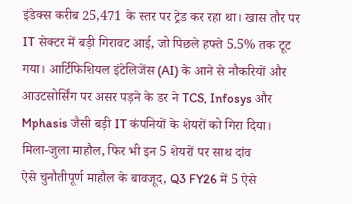इंडेक्स करीब 25,471 के स्तर पर ट्रेड कर रहा था। खास तौर पर IT सेक्टर में बड़ी गिरावट आई, जो पिछले हफ्ते 5.5% तक टूट गया। आर्टिफिशियल इंटेलिजेंस (AI) के आने से नौकरियों और आउटसोर्सिंग पर असर पड़ने के डर ने TCS, Infosys और Mphasis जैसी बड़ी IT कंपनियों के शेयरों को गिरा दिया।
मिला-जुला माहौल, फिर भी इन 5 शेयरों पर साथ दांव
ऐसे चुनौतीपूर्ण माहौल के बावजूद, Q3 FY26 में 5 ऐसे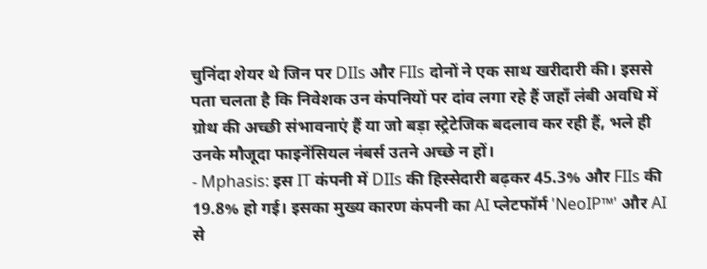चुनिंदा शेयर थे जिन पर DIIs और FIIs दोनों ने एक साथ खरीदारी की। इससे पता चलता है कि निवेशक उन कंपनियों पर दांव लगा रहे हैं जहाँ लंबी अवधि में ग्रोथ की अच्छी संभावनाएं हैं या जो बड़ा स्ट्रेटेजिक बदलाव कर रही हैं, भले ही उनके मौजूदा फाइनेंसियल नंबर्स उतने अच्छे न हों।
- Mphasis: इस IT कंपनी में DIIs की हिस्सेदारी बढ़कर 45.3% और FIIs की 19.8% हो गई। इसका मुख्य कारण कंपनी का AI प्लेटफॉर्म 'NeoIP™' और AI से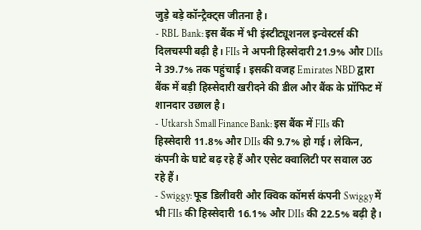जुड़े बड़े कॉन्ट्रैक्ट्स जीतना है।
- RBL Bank: इस बैंक में भी इंस्टीट्यूशनल इन्वेस्टर्स की दिलचस्पी बढ़ी है। FIIs ने अपनी हिस्सेदारी 21.9% और DIIs ने 39.7% तक पहुंचाई। इसकी वजह Emirates NBD द्वारा बैंक में बड़ी हिस्सेदारी खरीदने की डील और बैंक के प्रॉफिट में शानदार उछाल है।
- Utkarsh Small Finance Bank: इस बैंक में FIIs की हिस्सेदारी 11.8% और DIIs की 9.7% हो गई। लेकिन, कंपनी के घाटे बढ़ रहे हैं और एसेट क्वालिटी पर सवाल उठ रहे हैं।
- Swiggy: फूड डिलीवरी और क्विक कॉमर्स कंपनी Swiggy में भी FIIs की हिस्सेदारी 16.1% और DIIs की 22.5% बढ़ी है।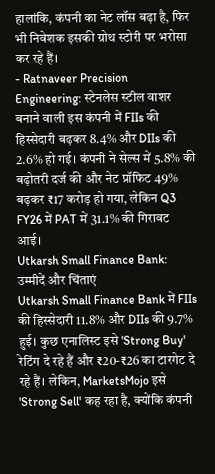हालांकि, कंपनी का नेट लॉस बढ़ा है, फिर भी निवेशक इसकी ग्रोथ स्टोरी पर भरोसा कर रहे हैं।
- Ratnaveer Precision Engineering: स्टेनलेस स्टील वाशर बनाने वाली इस कंपनी में FIIs की हिस्सेदारी बढ़कर 8.4% और DIIs की 2.6% हो गई। कंपनी ने सेल्स में 5.8% की बढ़ोतरी दर्ज की और नेट प्रॉफिट 49% बढ़कर ₹17 करोड़ हो गया, लेकिन Q3 FY26 में PAT में 31.1% की गिरावट आई।
Utkarsh Small Finance Bank: उम्मीदें और चिंताएं
Utkarsh Small Finance Bank में FIIs की हिस्सेदारी 11.8% और DIIs की 9.7% हुई। कुछ एनालिस्ट इसे 'Strong Buy' रेटिंग दे रहे हैं और ₹20-₹26 का टारगेट दे रहे हैं। लेकिन, MarketsMojo इसे 'Strong Sell' कह रहा है, क्योंकि कंपनी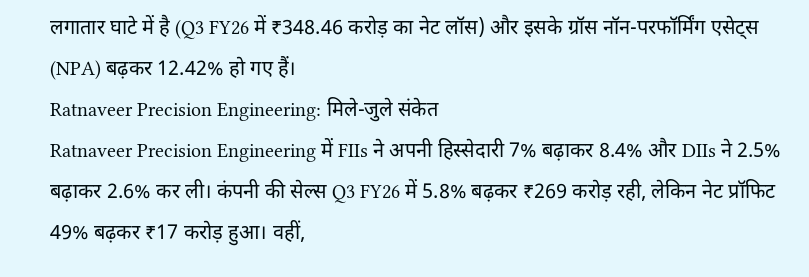लगातार घाटे में है (Q3 FY26 में ₹348.46 करोड़ का नेट लॉस) और इसके ग्रॉस नॉन-परफॉर्मिंग एसेट्स (NPA) बढ़कर 12.42% हो गए हैं।
Ratnaveer Precision Engineering: मिले-जुले संकेत
Ratnaveer Precision Engineering में FIIs ने अपनी हिस्सेदारी 7% बढ़ाकर 8.4% और DIIs ने 2.5% बढ़ाकर 2.6% कर ली। कंपनी की सेल्स Q3 FY26 में 5.8% बढ़कर ₹269 करोड़ रही, लेकिन नेट प्रॉफिट 49% बढ़कर ₹17 करोड़ हुआ। वहीं,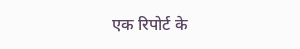एक रिपोर्ट के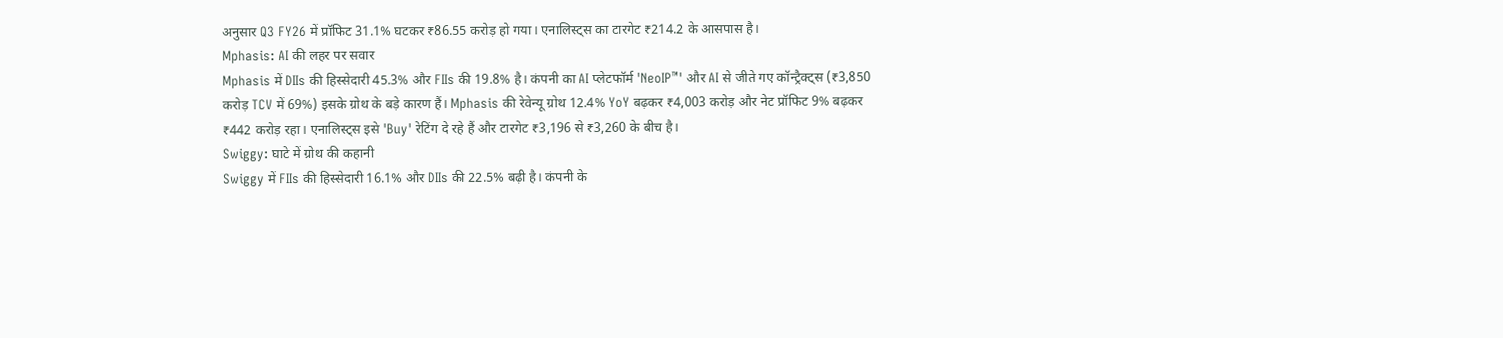अनुसार Q3 FY26 में प्रॉफिट 31.1% घटकर ₹86.55 करोड़ हो गया। एनालिस्ट्स का टारगेट ₹214.2 के आसपास है।
Mphasis: AI की लहर पर सवार
Mphasis में DIIs की हिस्सेदारी 45.3% और FIIs की 19.8% है। कंपनी का AI प्लेटफॉर्म 'NeoIP™' और AI से जीते गए कॉन्ट्रैक्ट्स (₹3,850 करोड़ TCV में 69%) इसके ग्रोथ के बड़े कारण हैं। Mphasis की रेवेन्यू ग्रोथ 12.4% YoY बढ़कर ₹4,003 करोड़ और नेट प्रॉफिट 9% बढ़कर ₹442 करोड़ रहा। एनालिस्ट्स इसे 'Buy' रेटिंग दे रहे हैं और टारगेट ₹3,196 से ₹3,260 के बीच है।
Swiggy: घाटे में ग्रोथ की कहानी
Swiggy में FIIs की हिस्सेदारी 16.1% और DIIs की 22.5% बढ़ी है। कंपनी के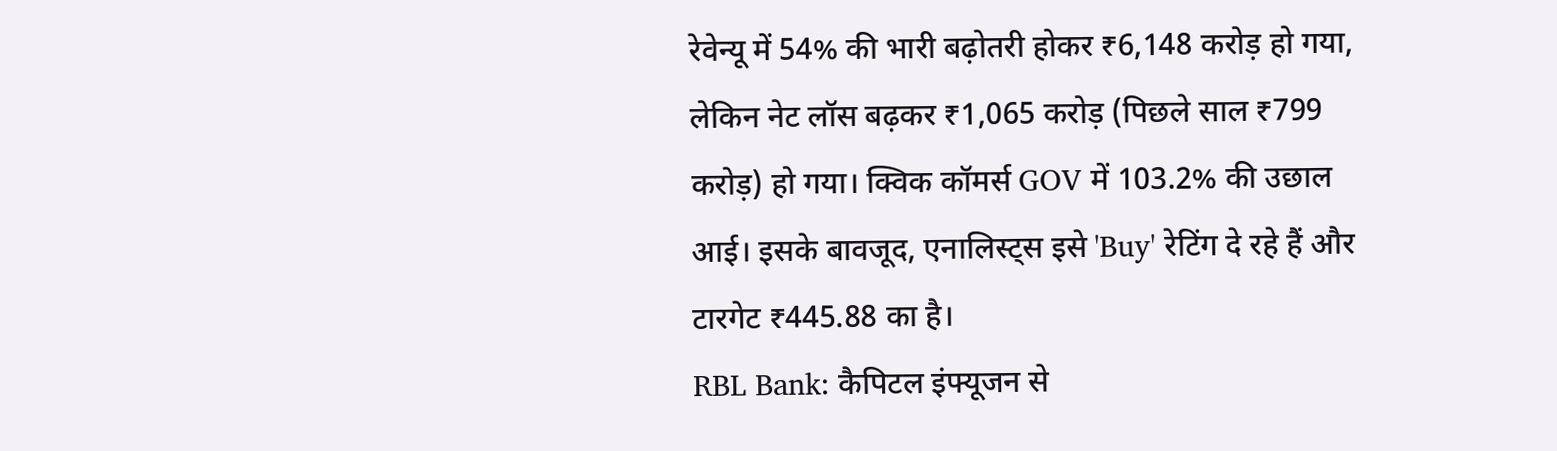रेवेन्यू में 54% की भारी बढ़ोतरी होकर ₹6,148 करोड़ हो गया, लेकिन नेट लॉस बढ़कर ₹1,065 करोड़ (पिछले साल ₹799 करोड़) हो गया। क्विक कॉमर्स GOV में 103.2% की उछाल आई। इसके बावजूद, एनालिस्ट्स इसे 'Buy' रेटिंग दे रहे हैं और टारगेट ₹445.88 का है।
RBL Bank: कैपिटल इंफ्यूजन से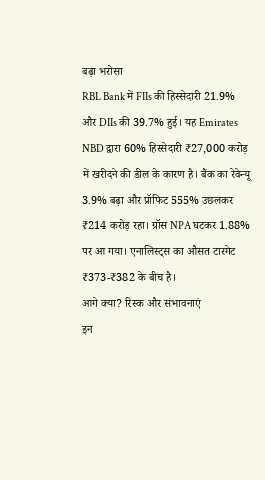बढ़ा भरोसा
RBL Bank में FIIs की हिस्सेदारी 21.9% और DIIs की 39.7% हुई। यह Emirates NBD द्वारा 60% हिस्सेदारी ₹27,000 करोड़ में खरीदने की डील के कारण है। बैंक का रेवेन्यू 3.9% बढ़ा और प्रॉफिट 555% उछलकर ₹214 करोड़ रहा। ग्रॉस NPA घटकर 1.88% पर आ गया। एनालिस्ट्स का औसत टारगेट ₹373-₹382 के बीच है।
आगे क्या? रिस्क और संभावनाएं
इन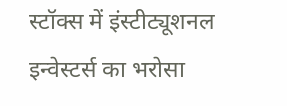स्टॉक्स में इंस्टीट्यूशनल इन्वेस्टर्स का भरोसा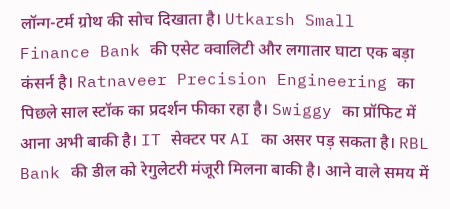लॉन्ग-टर्म ग्रोथ की सोच दिखाता है। Utkarsh Small Finance Bank की एसेट क्वालिटी और लगातार घाटा एक बड़ा कंसर्न है। Ratnaveer Precision Engineering का पिछले साल स्टॉक का प्रदर्शन फीका रहा है। Swiggy का प्रॉफिट में आना अभी बाकी है। IT सेक्टर पर AI का असर पड़ सकता है। RBL Bank की डील को रेगुलेटरी मंजूरी मिलना बाकी है। आने वाले समय में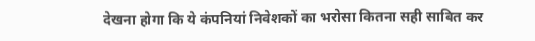देखना होगा कि ये कंपनियां निवेशकों का भरोसा कितना सही साबित कर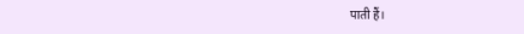पाती हैं।